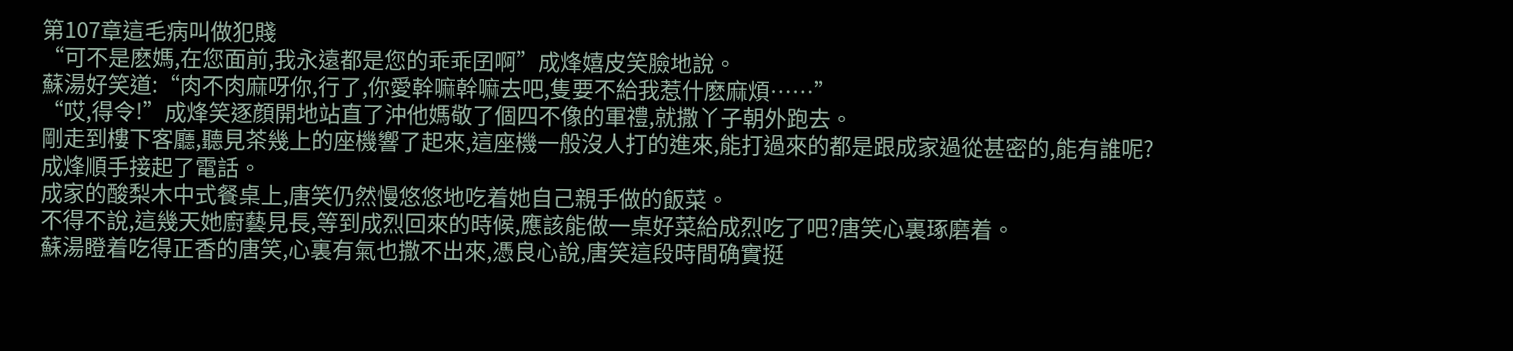第107章這毛病叫做犯賤
“可不是麽媽,在您面前,我永遠都是您的乖乖囝啊”成烽嬉皮笑臉地說。
蘇湯好笑道:“肉不肉麻呀你,行了,你愛幹嘛幹嘛去吧,隻要不給我惹什麽麻煩……”
“哎,得令!”成烽笑逐顔開地站直了沖他媽敬了個四不像的軍禮,就撒丫子朝外跑去。
剛走到樓下客廳,聽見茶幾上的座機響了起來,這座機一般沒人打的進來,能打過來的都是跟成家過從甚密的,能有誰呢?
成烽順手接起了電話。
成家的酸梨木中式餐桌上,唐笑仍然慢悠悠地吃着她自己親手做的飯菜。
不得不說,這幾天她廚藝見長,等到成烈回來的時候,應該能做一桌好菜給成烈吃了吧?唐笑心裏琢磨着。
蘇湯瞪着吃得正香的唐笑,心裏有氣也撒不出來,憑良心說,唐笑這段時間确實挺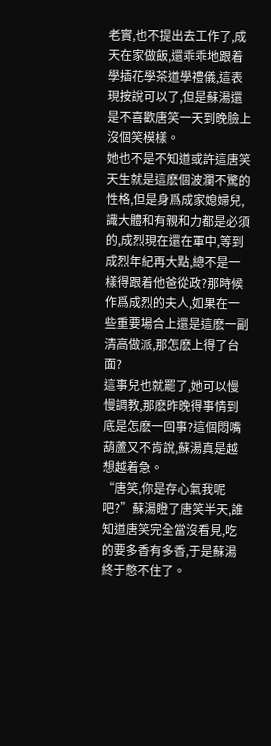老實,也不提出去工作了,成天在家做飯,還乖乖地跟着學插花學茶道學禮儀,這表現按說可以了,但是蘇湯還是不喜歡唐笑一天到晚臉上沒個笑模樣。
她也不是不知道或許這唐笑天生就是這麽個波瀾不驚的性格,但是身爲成家媳婦兒,識大體和有親和力都是必須的,成烈現在還在軍中,等到成烈年紀再大點,總不是一樣得跟着他爸從政?那時候作爲成烈的夫人,如果在一些重要場合上還是這麽一副清高做派,那怎麽上得了台面?
這事兒也就罷了,她可以慢慢調教,那麽昨晚得事情到底是怎麽一回事?這個悶嘴葫蘆又不肯說,蘇湯真是越想越着急。
“唐笑,你是存心氣我呢吧?”蘇湯瞪了唐笑半天,誰知道唐笑完全當沒看見,吃的要多香有多香,于是蘇湯終于憋不住了。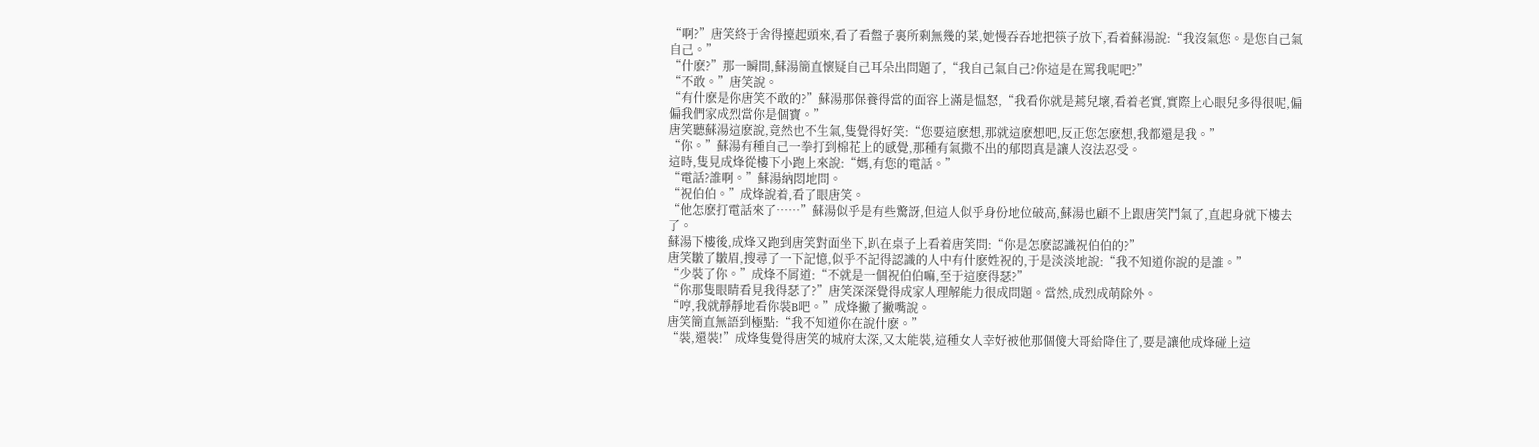“啊?”唐笑終于舍得擡起頭來,看了看盤子裏所剩無幾的菜,她慢吞吞地把筷子放下,看着蘇湯說:“我沒氣您。是您自己氣自己。”
“什麽?”那一瞬間,蘇湯簡直懷疑自己耳朵出問題了,“我自己氣自己?你這是在罵我呢吧?”
“不敢。”唐笑說。
“有什麽是你唐笑不敢的?”蘇湯那保養得當的面容上滿是愠怒,“我看你就是蔫兒壞,看着老實,實際上心眼兒多得很呢,偏偏我們家成烈當你是個寶。”
唐笑聽蘇湯這麽說,竟然也不生氣,隻覺得好笑:“您要這麽想,那就這麽想吧,反正您怎麽想,我都還是我。”
“你。”蘇湯有種自己一拳打到棉花上的感覺,那種有氣撒不出的郁悶真是讓人沒法忍受。
這時,隻見成烽從樓下小跑上來說:“媽,有您的電話。”
“電話?誰啊。”蘇湯納悶地問。
“祝伯伯。”成烽說着,看了眼唐笑。
“他怎麽打電話來了……”蘇湯似乎是有些驚訝,但這人似乎身份地位破高,蘇湯也顧不上跟唐笑鬥氣了,直起身就下樓去了。
蘇湯下樓後,成烽又跑到唐笑對面坐下,趴在桌子上看着唐笑問:“你是怎麽認識祝伯伯的?”
唐笑皺了皺眉,搜尋了一下記憶,似乎不記得認識的人中有什麽姓祝的,于是淡淡地說:“我不知道你說的是誰。”
“少裝了你。”成烽不屑道:“不就是一個祝伯伯嘛,至于這麽得瑟?”
“你那隻眼睛看見我得瑟了?”唐笑深深覺得成家人理解能力很成問題。當然,成烈成萌除外。
“哼,我就靜靜地看你裝B吧。”成烽撇了撇嘴說。
唐笑簡直無語到極點:“我不知道你在說什麽。”
“裝,還裝!”成烽隻覺得唐笑的城府太深,又太能裝,這種女人幸好被他那個傻大哥給降住了,要是讓他成烽碰上這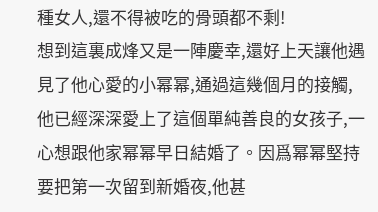種女人,還不得被吃的骨頭都不剩!
想到這裏成烽又是一陣慶幸,還好上天讓他遇見了他心愛的小幂幂,通過這幾個月的接觸,他已經深深愛上了這個單純善良的女孩子,一心想跟他家幂幂早日結婚了。因爲幂幂堅持要把第一次留到新婚夜,他甚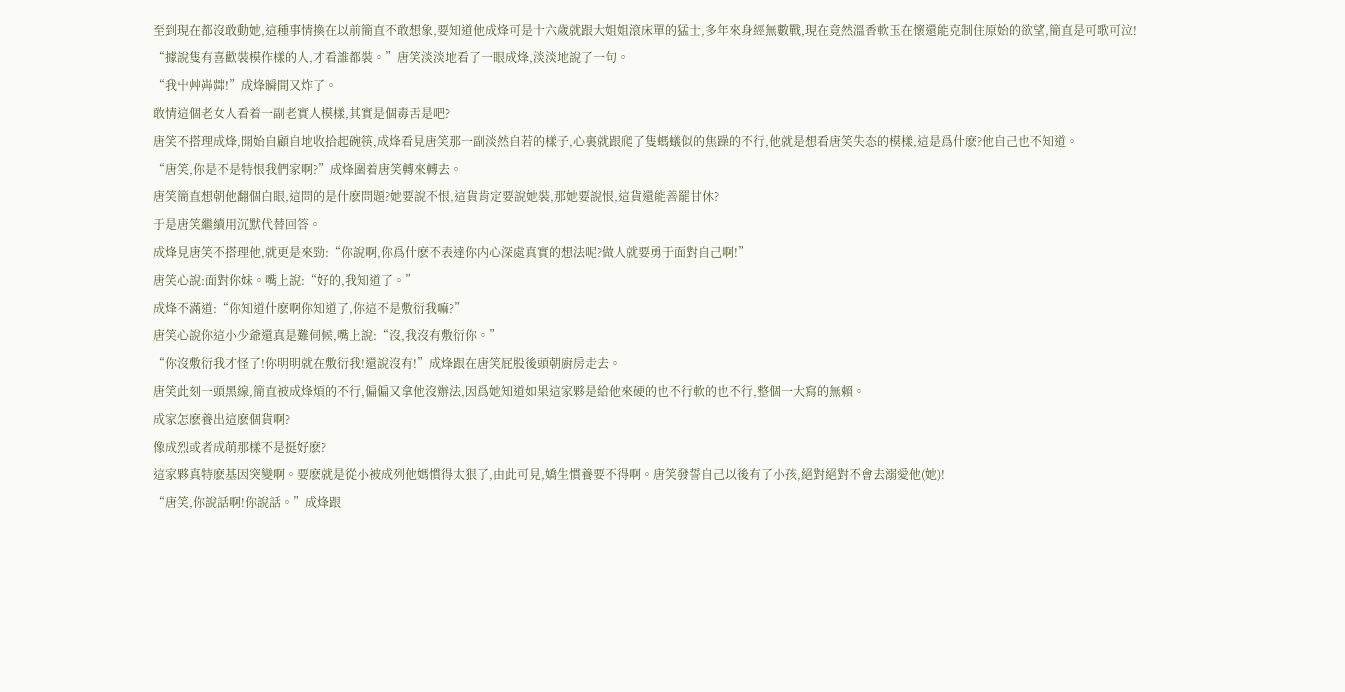至到現在都沒敢動她,這種事情換在以前簡直不敢想象,要知道他成烽可是十六歲就跟大姐姐滾床單的猛士,多年來身經無數戰,現在竟然溫香軟玉在懷還能克制住原始的欲望,簡直是可歌可泣!
“據說隻有喜歡裝模作樣的人,才看誰都裝。”唐笑淡淡地看了一眼成烽,淡淡地說了一句。
“我屮艸芔茻!”成烽瞬間又炸了。
敢情這個老女人看着一副老實人模樣,其實是個毒舌是吧?
唐笑不搭理成烽,開始自顧自地收拾起碗筷,成烽看見唐笑那一副淡然自若的樣子,心裏就跟爬了隻螞蟻似的焦躁的不行,他就是想看唐笑失态的模樣,這是爲什麽?他自己也不知道。
“唐笑,你是不是特恨我們家啊?”成烽圍着唐笑轉來轉去。
唐笑簡直想朝他翻個白眼,這問的是什麽問題?她要說不恨,這貨肯定要說她裝,那她要說恨,這貨還能善罷甘休?
于是唐笑繼續用沉默代替回答。
成烽見唐笑不搭理他,就更是來勁:“你說啊,你爲什麽不表達你内心深處真實的想法呢?做人就要勇于面對自己啊!”
唐笑心說:面對你妹。嘴上說:“好的,我知道了。”
成烽不滿道:“你知道什麽啊你知道了,你這不是敷衍我嘛?”
唐笑心說你這小少爺還真是難伺候,嘴上說:“沒,我沒有敷衍你。”
“你沒敷衍我才怪了!你明明就在敷衍我!還說沒有!”成烽跟在唐笑屁股後頭朝廚房走去。
唐笑此刻一頭黑線,簡直被成烽煩的不行,偏偏又拿他沒辦法,因爲她知道如果這家夥是給他來硬的也不行軟的也不行,整個一大寫的無賴。
成家怎麽養出這麽個貨啊?
像成烈或者成萌那樣不是挺好麽?
這家夥真特麽基因突變啊。要麽就是從小被成列他媽慣得太狠了,由此可見,嬌生慣養要不得啊。唐笑發誓自己以後有了小孩,絕對絕對不會去溺愛他(她)!
“唐笑,你說話啊!你說話。”成烽跟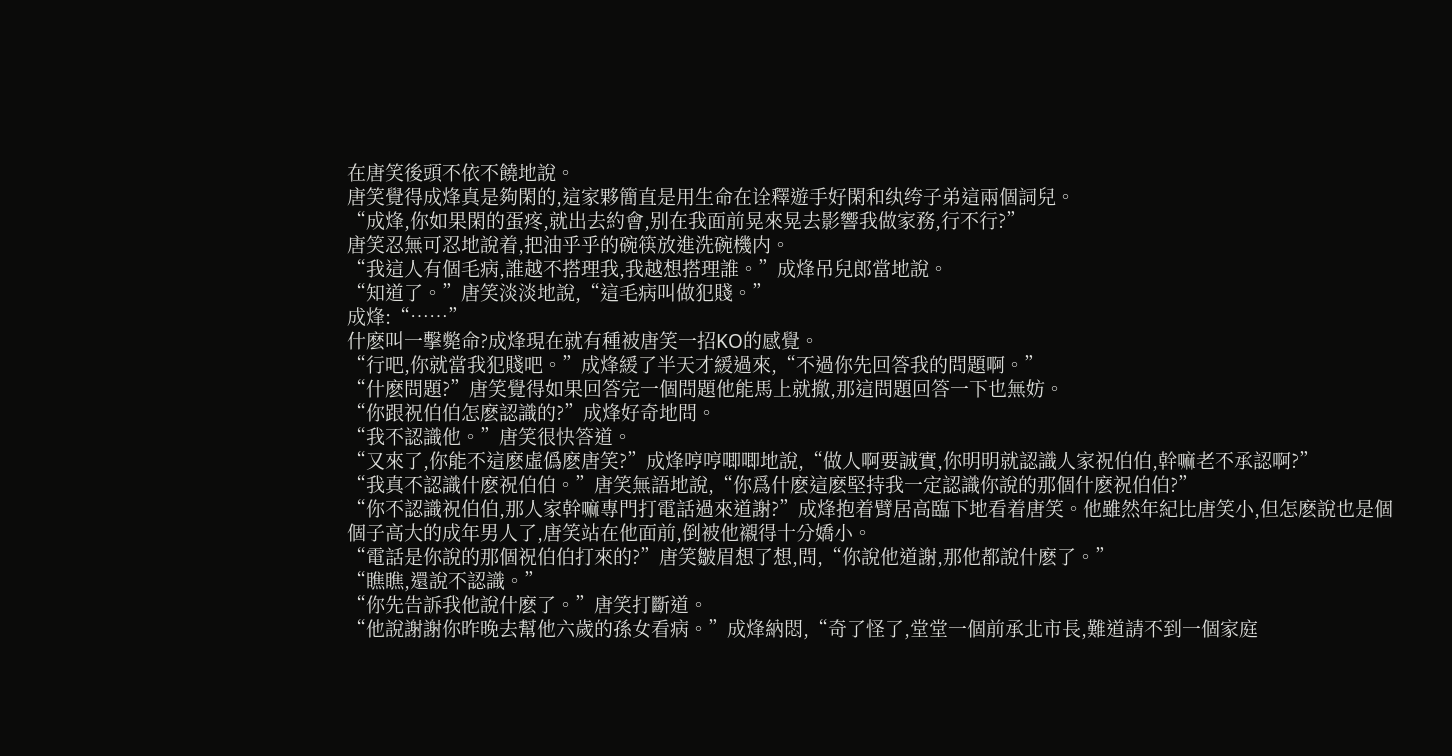在唐笑後頭不依不饒地說。
唐笑覺得成烽真是夠閑的,這家夥簡直是用生命在诠釋遊手好閑和纨绔子弟這兩個詞兒。
“成烽,你如果閑的蛋疼,就出去約會,别在我面前晃來晃去影響我做家務,行不行?”
唐笑忍無可忍地說着,把油乎乎的碗筷放進洗碗機内。
“我這人有個毛病,誰越不搭理我,我越想搭理誰。”成烽吊兒郎當地說。
“知道了。”唐笑淡淡地說,“這毛病叫做犯賤。”
成烽:“……”
什麽叫一擊斃命?成烽現在就有種被唐笑一招KO的感覺。
“行吧,你就當我犯賤吧。”成烽緩了半天才緩過來,“不過你先回答我的問題啊。”
“什麽問題?”唐笑覺得如果回答完一個問題他能馬上就撤,那這問題回答一下也無妨。
“你跟祝伯伯怎麽認識的?”成烽好奇地問。
“我不認識他。”唐笑很快答道。
“又來了,你能不這麽虛僞麽唐笑?”成烽哼哼唧唧地說,“做人啊要誠實,你明明就認識人家祝伯伯,幹嘛老不承認啊?”
“我真不認識什麽祝伯伯。”唐笑無語地說,“你爲什麽這麽堅持我一定認識你說的那個什麽祝伯伯?”
“你不認識祝伯伯,那人家幹嘛專門打電話過來道謝?”成烽抱着臂居高臨下地看着唐笑。他雖然年紀比唐笑小,但怎麽說也是個個子高大的成年男人了,唐笑站在他面前,倒被他襯得十分嬌小。
“電話是你說的那個祝伯伯打來的?”唐笑皺眉想了想,問,“你說他道謝,那他都說什麽了。”
“瞧瞧,還說不認識。”
“你先告訴我他說什麽了。”唐笑打斷道。
“他說謝謝你昨晚去幫他六歲的孫女看病。”成烽納悶,“奇了怪了,堂堂一個前承北市長,難道請不到一個家庭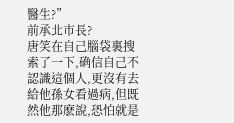醫生?”
前承北市長?
唐笑在自己腦袋裏搜索了一下,确信自己不認識這個人,更沒有去給他孫女看過病,但既然他那麽說,恐怕就是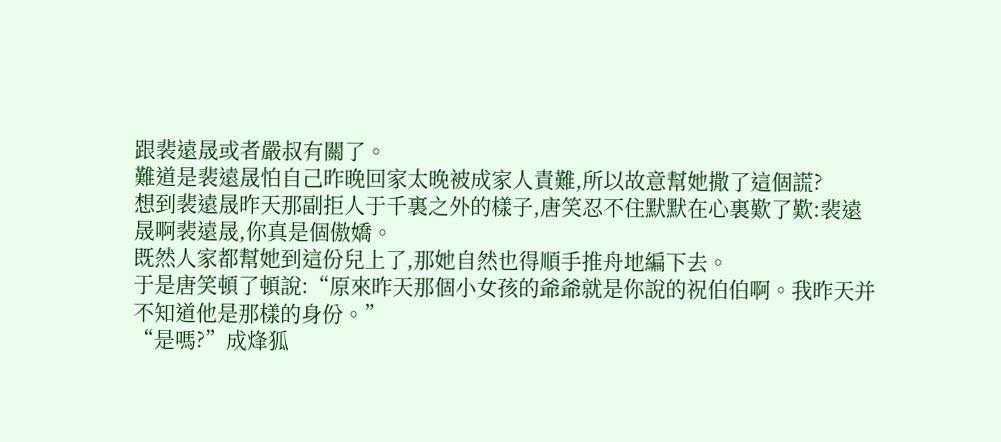跟裴遠晟或者嚴叔有關了。
難道是裴遠晟怕自己昨晚回家太晚被成家人責難,所以故意幫她撒了這個謊?
想到裴遠晟昨天那副拒人于千裏之外的樣子,唐笑忍不住默默在心裏歎了歎:裴遠晟啊裴遠晟,你真是個傲嬌。
既然人家都幫她到這份兒上了,那她自然也得順手推舟地編下去。
于是唐笑頓了頓說:“原來昨天那個小女孩的爺爺就是你說的祝伯伯啊。我昨天并不知道他是那樣的身份。”
“是嗎?”成烽狐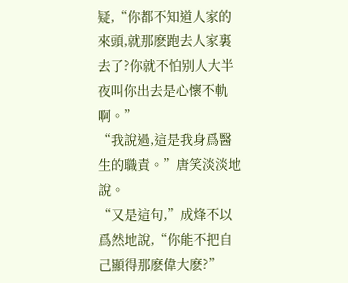疑,“你都不知道人家的來頭,就那麽跑去人家裏去了?你就不怕别人大半夜叫你出去是心懷不軌啊。”
“我說過,這是我身爲醫生的職責。”唐笑淡淡地說。
“又是這句,”成烽不以爲然地說,“你能不把自己顯得那麽偉大麽?”